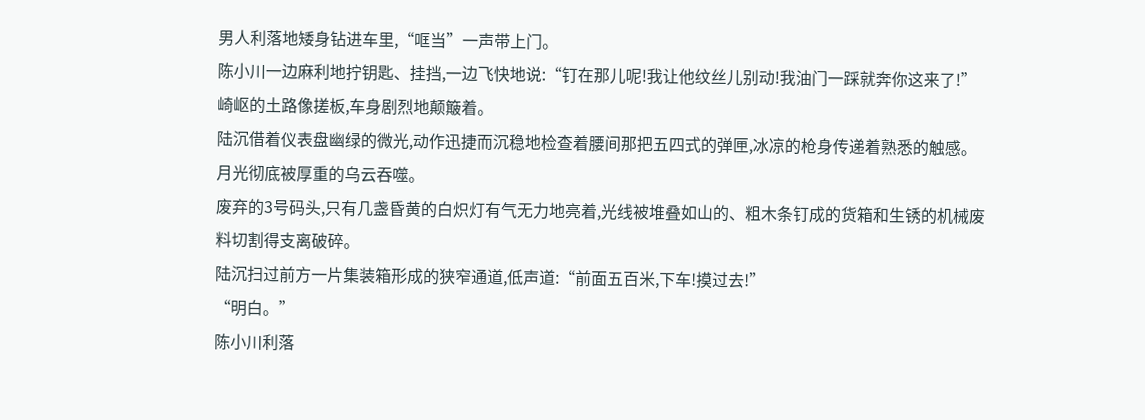男人利落地矮身钻进车里,“哐当”一声带上门。
陈小川一边麻利地拧钥匙、挂挡,一边飞快地说:“钉在那儿呢!我让他纹丝儿别动!我油门一踩就奔你这来了!”
崎岖的土路像搓板,车身剧烈地颠簸着。
陆沉借着仪表盘幽绿的微光,动作迅捷而沉稳地检查着腰间那把五四式的弹匣,冰凉的枪身传递着熟悉的触感。
月光彻底被厚重的乌云吞噬。
废弃的3号码头,只有几盏昏黄的白炽灯有气无力地亮着,光线被堆叠如山的、粗木条钉成的货箱和生锈的机械废料切割得支离破碎。
陆沉扫过前方一片集装箱形成的狭窄通道,低声道:“前面五百米,下车!摸过去!”
“明白。”
陈小川利落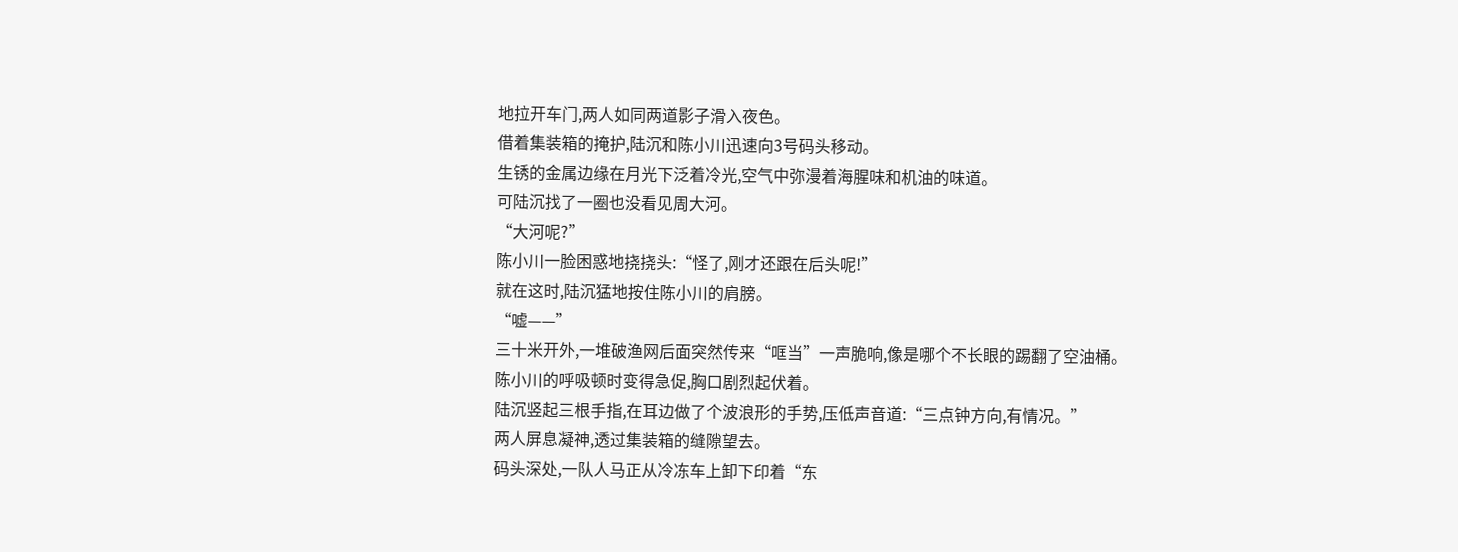地拉开车门,两人如同两道影子滑入夜色。
借着集装箱的掩护,陆沉和陈小川迅速向3号码头移动。
生锈的金属边缘在月光下泛着冷光,空气中弥漫着海腥味和机油的味道。
可陆沉找了一圈也没看见周大河。
“大河呢?”
陈小川一脸困惑地挠挠头:“怪了,刚才还跟在后头呢!”
就在这时,陆沉猛地按住陈小川的肩膀。
“嘘——”
三十米开外,一堆破渔网后面突然传来“哐当”一声脆响,像是哪个不长眼的踢翻了空油桶。
陈小川的呼吸顿时变得急促,胸口剧烈起伏着。
陆沉竖起三根手指,在耳边做了个波浪形的手势,压低声音道:“三点钟方向,有情况。”
两人屏息凝神,透过集装箱的缝隙望去。
码头深处,一队人马正从冷冻车上卸下印着“东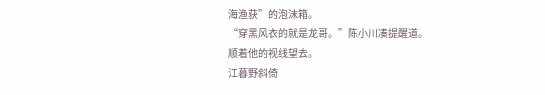海渔获”的泡沫箱。
“穿黑风衣的就是龙哥。”陈小川凑提醒道。
顺着他的视线望去。
江暮野斜倚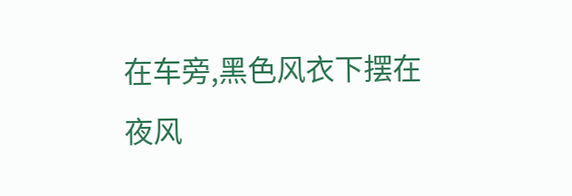在车旁,黑色风衣下摆在夜风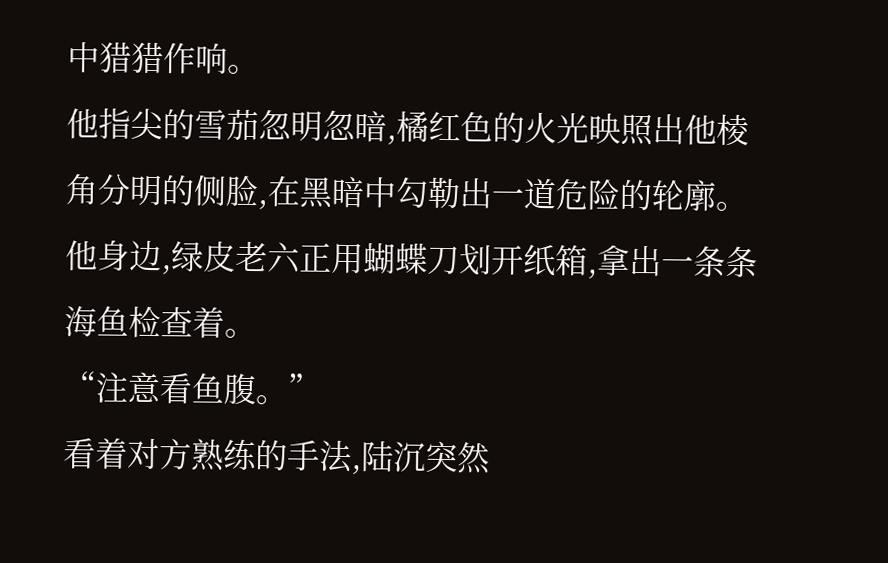中猎猎作响。
他指尖的雪茄忽明忽暗,橘红色的火光映照出他棱角分明的侧脸,在黑暗中勾勒出一道危险的轮廓。
他身边,绿皮老六正用蝴蝶刀划开纸箱,拿出一条条海鱼检查着。
“注意看鱼腹。”
看着对方熟练的手法,陆沉突然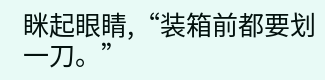眯起眼睛,“装箱前都要划一刀。”